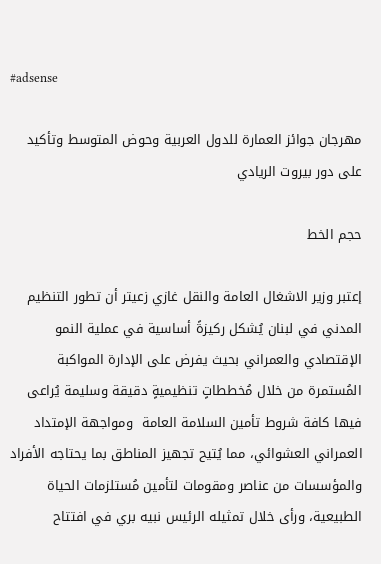#adsense

مهرجان جوائز العمارة للدول العربية وحوض المتوسط وتأكيد على دور بيروت الريادي

حجم الخط

إعتبر وزير الاشغال العامة والنقل غازي زعيتر أن تطور التنظيم المدني في لبنان يُشكل ركيزةً أساسية في عملية النمو الإقتصادي والعمراني بحيث يفرض على الإدارة المواكبة المُستمرة من خلال مُخططاتٍ تنظيميةٍ دقيقة وسليمة يُراعى فيها كافة شروط تأمين السلامة العامة  ومواجهة الإمتداد العمراني العشوائي، مما يُتيح تجهيز المناطق بما يحتاجه الأفراد والمؤسسات من عناصر ومقومات لتأمين مُستلزمات الحياة الطبيعية، ورأى خلال تمثيله الرئيس نبيه بري في افتتاح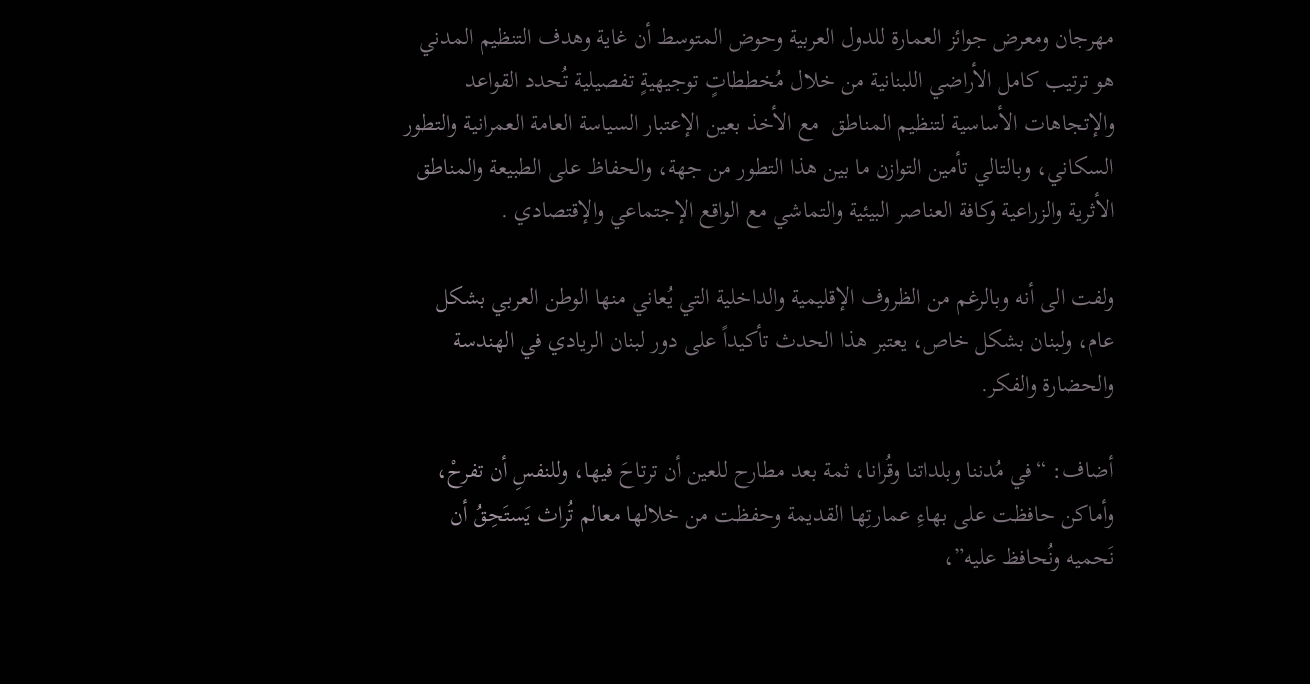مهرجان ومعرض جوائز العمارة للدول العربية وحوض المتوسط أن غاية وهدف التنظيم المدني هو ترتيب كامل الأراضي اللبنانية من خلال مُخططاتٍ توجيهيةٍ تفصيلية تُحدد القواعد والإتجاهات الأساسية لتنظيم المناطق  مع الأخذ بعين الإعتبار السياسة العامة العمرانية والتطور السكاني، وبالتالي تأمين التوازن ما بين هذا التطور من جهة، والحفاظ على الطبيعة والمناطق الأثرية والزراعية وكافة العناصر البيئية والتماشي مع الواقع الإجتماعي والإقتصادي .

ولفت الى أنه وبالرغم من الظروف الإقليمية والداخلية التي يُعاني منها الوطن العربي بشكل عام، ولبنان بشكل خاص، يعتبر هذا الحدث تأكيداً على دور لبنان الريادي في الهندسة والحضارة والفكر.

أضاف: “في مُدننا وبلداتنا وقُرانا، ثمة بعد مطارح للعين أن ترتاحَ فيها، وللنفسِ أن تفرحْ، وأماكن حافظت على بهاءِ عمارتِها القديمة وحفظت من خلالها معالم تُراث يَستَحِقُ أن نَحميه ونُحافظ عليه”،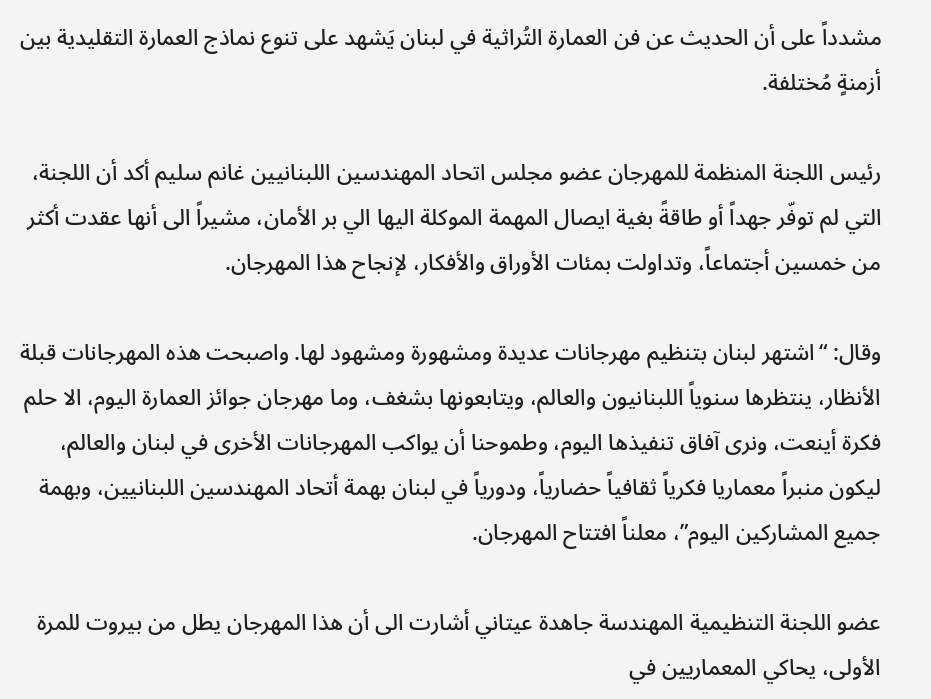مشدداً على أن الحديث عن فن العمارة التُراثية في لبنان يَشهد على تنوع نماذج العمارة التقليدية بين أزمنةٍ مُختلفة.

رئيس اللجنة المنظمة للمهرجان عضو مجلس اتحاد المهندسين اللبنانيين غانم سليم أكد أن اللجنة، التي لم توفّر جهداً أو طاقةً بغية ايصال المهمة الموكلة اليها الي بر الأمان، مشيراً الى أنها عقدت أكثر من خمسين أجتماعاً، وتداولت بمئات الأوراق والأفكار، لإنجاح هذا المهرجان.

وقال: “اشتهر لبنان بتنظيم مهرجانات عديدة ومشهورة ومشهود لها. واصبحت هذه المهرجانات قبلة الأنظار، ينتظرها سنوياً اللبنانيون والعالم، ويتابعونها بشغف، وما مهرجان جوائز العمارة اليوم، الا حلم فكرة أينعت، ونرى آفاق تنفيذها اليوم، وطموحنا أن يواكب المهرجانات الأخرى في لبنان والعالم، ليكون منبراً معماريا فكرياً ثقافياً حضارياً، ودورياً في لبنان بهمة أتحاد المهندسين اللبنانيين، وبهمة جميع المشاركين اليوم”، معلناً افتتاح المهرجان.

عضو اللجنة التنظيمية المهندسة جاهدة عيتاني أشارت الى أن هذا المهرجان يطل من بيروت للمرة الأولى، يحاكي المعماريين في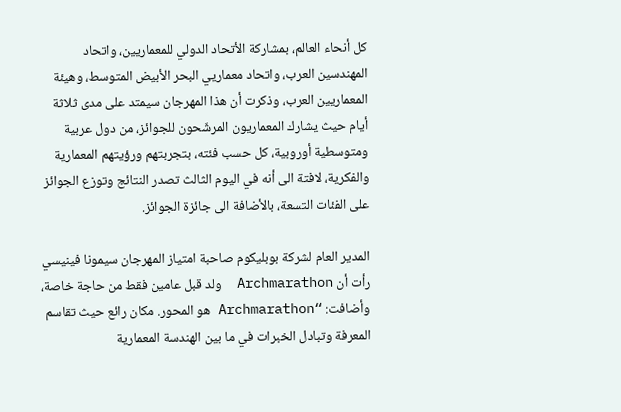كل أنحاء العالم، بمشاركة الأتحاد الدولي للمعماريين، واتحاد المهندسين العرب، واتحاد معماريي البحر الأبيض المتوسط، وهيئة المعماريين العرب، وذكرت أن هذا المهرجان سيمتد على مدى ثلاثة أيام حيث يشارك المعماريون المرشّحون للجوائز، من دول عربية ومتوسطية أوروبية، كل حسب فئته، بتجربتهم ورؤيتهم المعمارية والفكرية، لافتة الى أنه في اليوم الثالث تصدر النتائج وتوزع الجوائز على الفئات التسعة، بالأضافة الى جائزة الجوائز.

المدير العام لشركة بوبليكوم صاحبة امتياز المهرجان سيمونا فينيسي رأت أن Archmarathon  ولد قبل عامين فقط من حاجة خاصة، وأضافت: “Archmarathon هو المحور. مكان رائع حيث تقاسم المعرفة وتبادل الخبرات في ما بين الهندسة المعمارية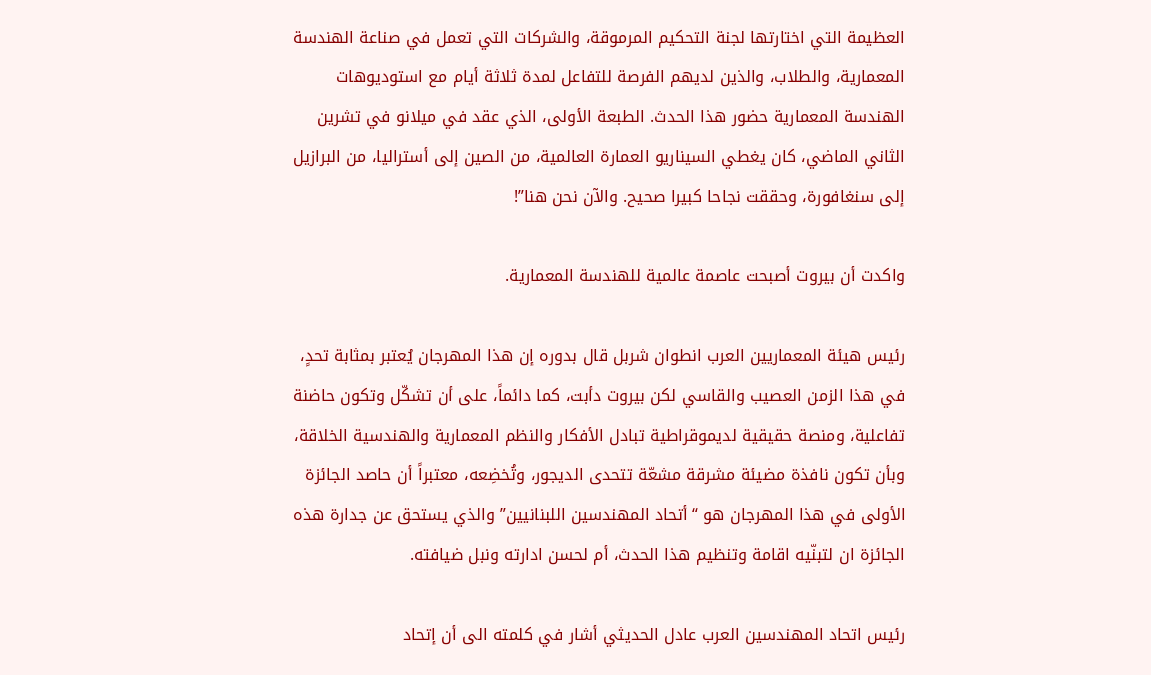العظيمة التي اختارتها لجنة التحكيم المرموقة، والشركات التي تعمل في صناعة الهندسة المعمارية، والطلاب، والذين لديهم الفرصة للتفاعل لمدة ثلاثة أيام مع استوديوهات الهندسة المعمارية حضور هذا الحدث. الطبعة الأولى، الذي عقد في ميلانو في تشرين الثاني الماضي، كان يغطي السيناريو العمارة العالمية، من الصين إلى أستراليا، من البرازيل إلى سنغافورة، وحققت نجاحا كبيرا صحيح. والآن نحن هنا”!

واكدت أن بيروت أصبحت عاصمة عالمية للهندسة المعمارية.

رئيس هيئة المعماريين العرب انطوان شربل قال بدوره إن هذا المهرجان يُعتبر بمثابة تحدٍ، في هذا الزمن العصيب والقاسي لكن بيروت دأبت، كما دائماً، على أن تشكّل وتكون حاضنة تفاعلية، ومنصة حقيقية لديموقراطية تبادل الأفكار والنظم المعمارية والهندسية الخلاقة، وبأن تكون نافذة مضيئة مشرقة مشعّة تتحدى الديجور، وتُخضِعه، معتبراً أن حاصد الجائزة الأولى في هذا المهرجان هو “أتحاد المهندسين اللبنانيين” والذي يستحق عن جدارة هذه الجائزة ان لتبنّيه اقامة وتنظيم هذا الحدث، أم لحسن ادارته ونبل ضيافته.

رئيس اتحاد المهندسين العرب عادل الحديثي أشار في كلمته الى أن إتحاد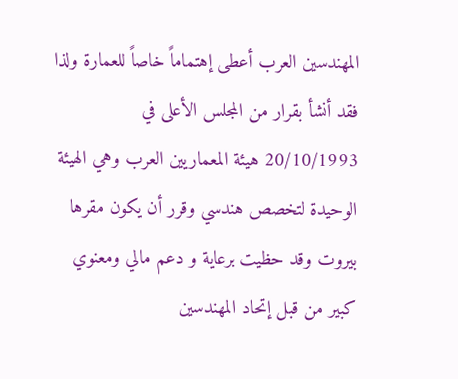المهندسين العرب أعطى إهتماماً خاصاً للعمارة ولذا فقد أنشأ بقرار من المجلس الأعلى في 20/10/1993 هيئة المعماريين العرب وهي الهيئة الوحيدة لتخصص هندسي وقرر أن يكون مقرها بيروت وقد حظيت برعاية و دعم مالي ومعنوي كبير من قبل إتحاد المهندسين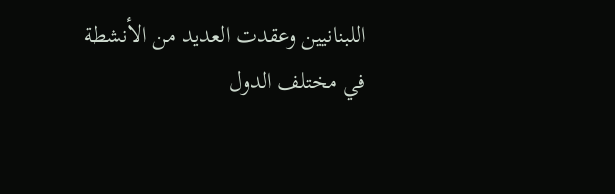اللبنانيين وعقدت العديد من الأنشطة في مختلف الدول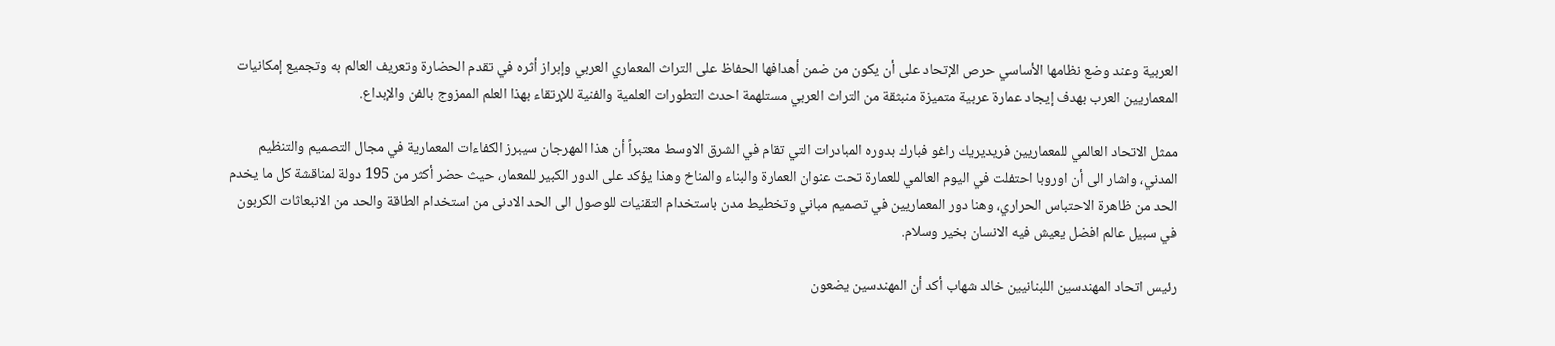العربية وعند وضع نظامها الأساسي حرص الإتحاد على أن يكون من ضمن أهدافها الحفاظ على التراث المعماري العربي وإبراز أثره في تقدم الحضارة وتعريف العالم به وتجميع إمكانيات المعماريين العرب بهدف إيجاد عمارة عربية متميزة منبثقة من التراث العربي مستلهمة احدث التطورات العلمية والفنية للإرتقاء بهذا العلم الممزوج بالفن والإبداع.

ممثل الاتحاد العالمي للمعماريين فريديريك راغو فبارك بدوره المبادرات التي تقام في الشرق الاوسط معتبراً أن هذا المهرجان سيبرز الكفاءات المعمارية في مجال التصميم والتنظيم المدني، واشار الى أن اوروبا احتفلت في اليوم العالمي للعمارة تحت عنوان العمارة والبناء والمناخ وهذا يؤكد على الدور الكبير للمعمار، حيث حضر أكثر من 195 دولة لمناقشة كل ما يخدم الحد من ظاهرة الاحتباس الحراري، وهنا دور المعماريين في تصميم مباني وتخطيط مدن باستخدام التقنيات للوصول الى الحد الادنى من استخدام الطاقة والحد من الانبعاثات الكربون في سبيل عالم افضل يعيش فيه الانسان بخير وسلام.

رئيس اتحاد المهندسين اللبنانيين خالد شهاب أكد أن المهندسين يضعون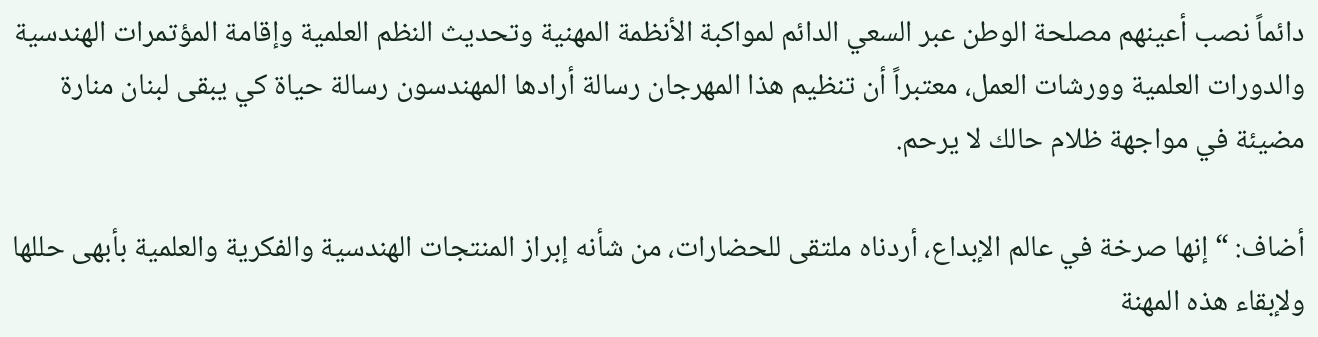دائماً نصب أعينهم مصلحة الوطن عبر السعي الدائم لمواكبة الأنظمة المهنية وتحديث النظم العلمية وإقامة المؤتمرات الهندسية والدورات العلمية وورشات العمل، معتبراً أن تنظيم هذا المهرجان رسالة أرادها المهندسون رسالة حياة كي يبقى لبنان منارة مضيئة في مواجهة ظلام حالك لا يرحم.

أضاف: “إنها صرخة في عالم الإبداع، أردناه ملتقى للحضارات، من شأنه إبراز المنتجات الهندسية والفكرية والعلمية بأبهى حللها ولإبقاء هذه المهنة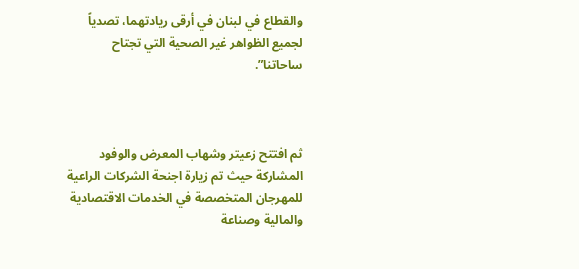والقطاع في لبنان في أرقى ريادتهما، تصدياً لجميع الظواهر غير الصحية التي تجتاح ساحاتنا”.



ثم افتتح زعيتر وشهاب المعرض والوفود المشاركة حيث تم زيارة اجنحة الشركات الراعية للمهرجان المتخصصة في الخدمات الاقتصادية والمالية وصناعة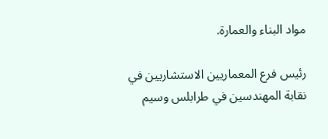مواد البناء والعمارة.

رئيس فرع المعماريين الاستشاريين في نقابة المهندسين في طرابلس وسيم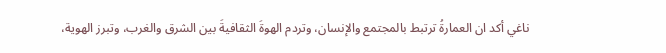ناغي أكد ان العمارةُ ترتبط بالمجتمع والإنسان، وتردم الهوةَ الثقافيةَ بين الشرق والغرب، وتبرز الهوية،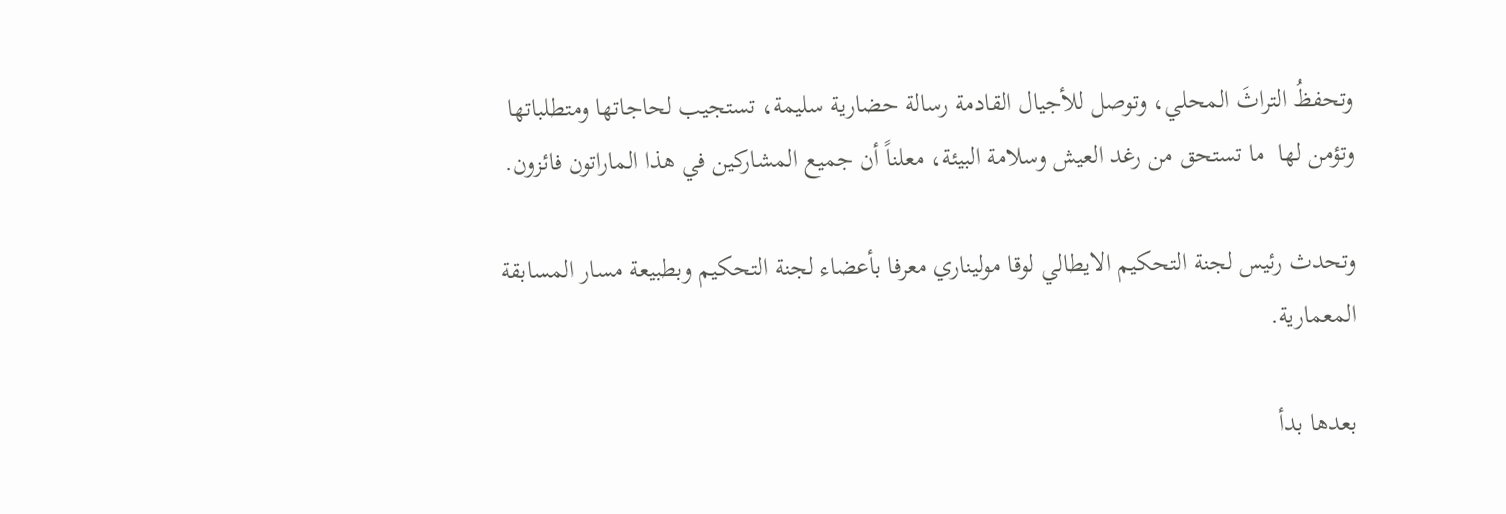وتحفظُ التراثَ المحلي، وتوصل للأجيال القادمة رسالة حضارية سليمة، تستجيب لحاجاتها ومتطلباتها وتؤمن لها  ما تستحق من رغد العيش وسلامة البيئة، معلناً أن جميع المشاركين في هذا الماراتون فائزون.

وتحدث رئيس لجنة التحكيم الايطالي لوقا موليناري معرفا بأعضاء لجنة التحكيم وبطبيعة مسار المسابقة المعمارية.

بعدها بدأ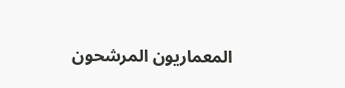المعماريون المرشحون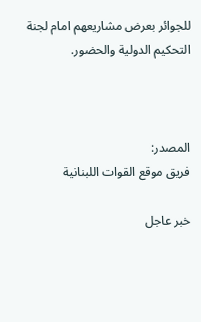للجوائر بعرض مشاريعهم امام لجنة التحكيم الدولية والحضور.



المصدر:
فريق موقع القوات اللبنانية

خبر عاجل